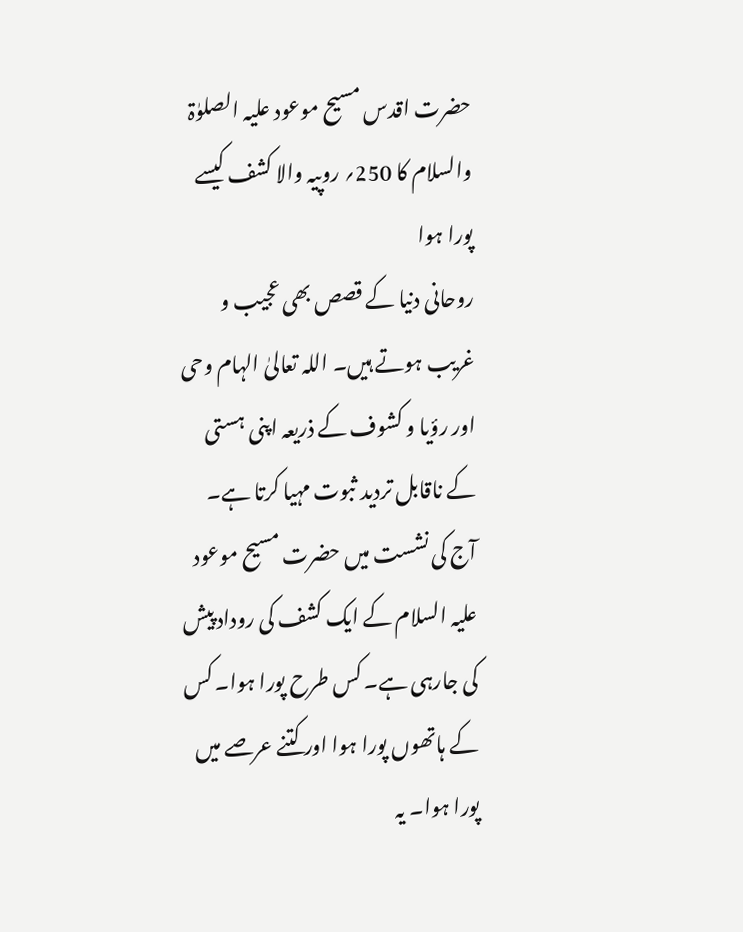حضرت اقدس مسیح موعود علیہ الصلوٰۃ والسلام کا 250؍ روپیہ والا کشف کیسے پورا ہوا
روحانی دنیا کے قصص بھی عجیب و غریب ہوتے ہیں۔ اللہ تعالیٰ الہام وحی اور رؤیا و کشوف کے ذریعہ اپنی ہستی کے ناقابل تردید ثبوت مہیا کرتا ہے۔ آج کی نشست میں حضرت مسیح موعود علیہ السلام کے ایک کشف کی روداد پیش کی جارہی ہے۔ کس طرح پورا ہوا۔ کس کے ہاتھوں پورا ہوا اور کتنے عرصے میں پورا ہوا۔ یہ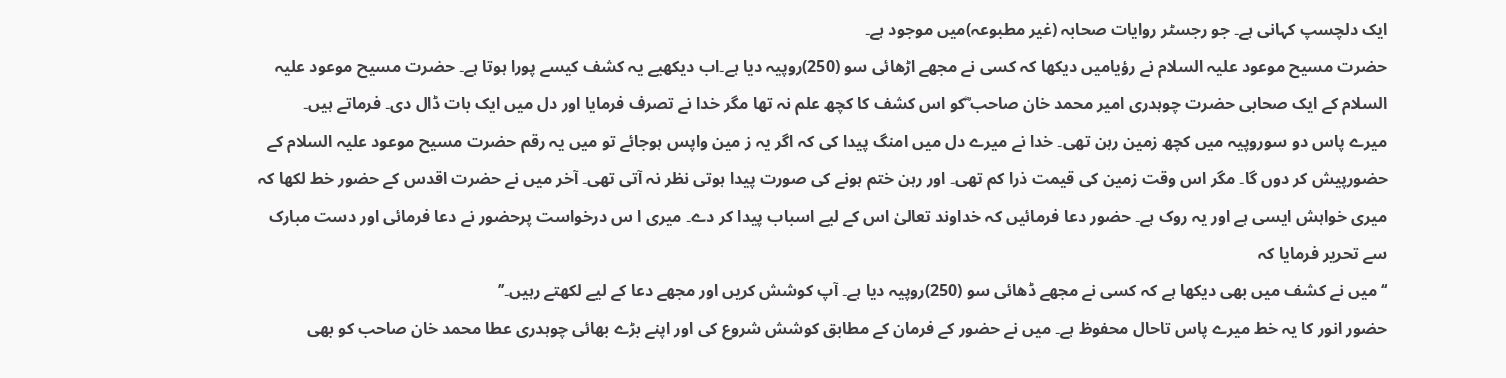ایک دلچسپ کہانی ہے۔ جو رجسٹر روایات صحابہ (غیر مطبوعہ)میں موجود ہے۔
حضرت مسیح موعود علیہ السلام نے رؤیامیں دیکھا کہ کسی نے مجھے اڑھائی سو (250)روپیہ دیا ہے۔اب دیکھیے یہ کشف کیسے پورا ہوتا ہے۔ حضرت مسیح موعود علیہ السلام کے ایک صحابی حضرت چوہدری امیر محمد خان صاحب ؓکو اس کشف کا کچھ علم نہ تھا مگر خدا نے تصرف فرمایا اور دل میں ایک بات ڈال دی۔ فرماتے ہیں۔
میرے پاس دو سوروپیہ میں کچھ زمین رہن تھی۔ خدا نے میرے دل میں امنگ پیدا کی کہ اگر یہ ز مین واپس ہوجائے تو میں یہ رقم حضرت مسیح موعود علیہ السلام کے حضورپیش کر دوں گا۔ مگر اس وقت زمین کی قیمت ذرا کم تھی۔ اور رہن ختم ہونے کی صورت پیدا ہوتی نظر نہ آتی تھی۔ آخر میں نے حضرت اقدس کے حضور خط لکھا کہ میری خواہش ایسی ہے اور یہ روک ہے۔ حضور دعا فرمائیں کہ خداوند تعالیٰ اس کے لیے اسباب پیدا کر دے۔ میری ا س درخواست پرحضور نے دعا فرمائی اور دست مبارک سے تحریر فرمایا کہ
‘‘میں نے کشف میں بھی دیکھا ہے کہ کسی نے مجھے ڈھائی سو (250)روپیہ دیا ہے۔ آپ کوشش کریں اور مجھے دعا کے لیے لکھتے رہیں۔’’
حضور انور کا یہ خط میرے پاس تاحال محفوظ ہے۔ میں نے حضور کے فرمان کے مطابق کوشش شروع کی اور اپنے بڑے بھائی چوہدری عطا محمد خان صاحب کو بھی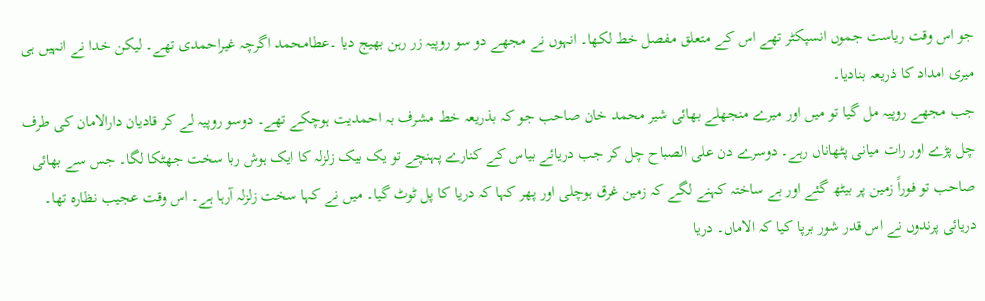جو اس وقت ریاست جموں انسپکٹر تھے اس کے متعلق مفصل خط لکھا۔ انہوں نے مجھے دو سو روپیہ زر رہن بھیج دیا ۔عطامحمد اگرچہ غیراحمدی تھے۔ لیکن خدا نے انہیں ہی میری امداد کا ذریعہ بنادیا۔
جب مجھے روپیہ مل گیا تو میں اور میرے منجھلے بھائی شیر محمد خان صاحب جو کہ بذریعہ خط مشرف بہ احمدیت ہوچکے تھے۔ دوسو روپیہ لے کر قادیان دارالامان کی طرف چل پڑے اور رات میانی پٹھاناں رہے۔ دوسرے دن علی الصباح چل کر جب دریائے بیاس کے کنارے پہنچے تو یک بیک زلزلہ کا ایک ہوش ربا سخت جھٹکا لگا۔ جس سے بھائی صاحب تو فوراً زمین پر بیٹھ گئے اور بے ساختہ کہنے لگے کہ زمین غرق ہوچلی اور پھر کہا کہ دریا کا پل ٹوٹ گیا۔ میں نے کہا سخت زلزلہ آرہا ہے۔ اس وقت عجیب نظارہ تھا۔ دریائی پرندوں نے اس قدر شور برپا کیا کہ الاماں۔ دریا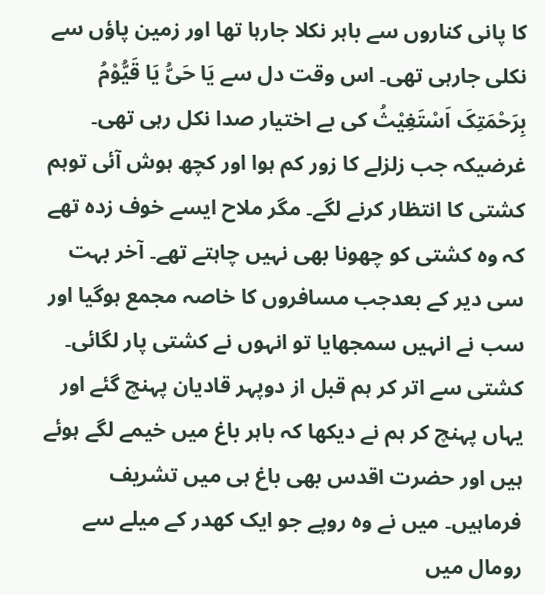کا پانی کناروں سے باہر نکلا جارہا تھا اور زمین پاؤں سے نکلی جارہی تھی۔ اس وقت دل سے یَا حَیُّ یَا قَیُّوْمُ بِرَحْمَتِکَ اَسْتَغِیْثُ کی بے اختیار صدا نکل رہی تھی۔
غرضیکہ جب زلزلے کا زور کم ہوا اور کچھ ہوش آئی توہم کشتی کا انتظار کرنے لگے۔ مگر ملاح ایسے خوف زدہ تھے کہ وہ کشتی کو چھونا بھی نہیں چاہتے تھے۔ آخر بہت سی دیر کے بعدجب مسافروں کا خاصہ مجمع ہوگیا اور سب نے انہیں سمجھایا تو انہوں نے کشتی پار لگائی۔ کشتی سے اتر کر ہم قبل از دوپہر قادیان پہنچ گئے اور یہاں پہنچ کر ہم نے دیکھا کہ باہر باغ میں خیمے لگے ہوئے ہیں اور حضرت اقدس بھی باغ ہی میں تشریف فرماہیں۔ میں نے وہ روپے جو ایک کھدر کے میلے سے رومال میں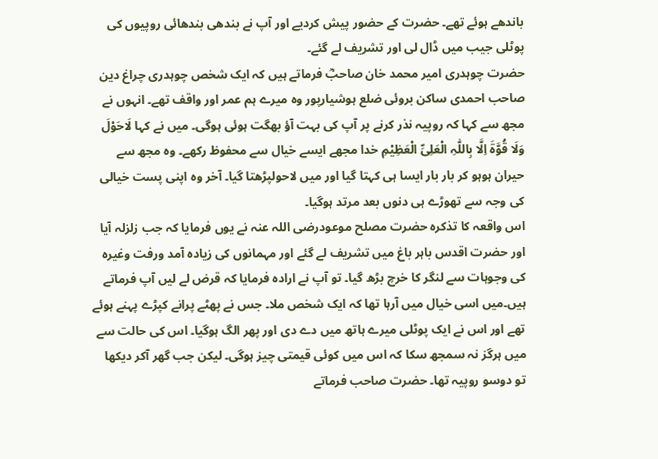باندھے ہوئے تھے۔ حضرت کے حضور پیش کردیے اور آپ نے بندھی بندھائی روپیوں کی پوٹلی جیب میں ڈال لی اور تشریف لے گئے۔
حضرت چوہدری امیر محمد خان صاحبؓ فرماتے ہیں کہ ایک شخص چوہدری چراغ دین صاحب احمدی ساکن بروئی ضلع ہوشیارپور وہ میرے ہم عمر اور واقف تھے۔ انہوں نے مجھ سے کہا کہ روپیہ نذر کرنے پر آپ کی بہت آؤ بھگت ہوئی ہوگی۔ میں نے کہا لَاحَوْلَ وَلَا قُوَّةَ اِلَّا بِاللّٰہِ الْعَلِیِّ الْعَظِیْمِ خدا مجھے ایسے خیال سے محفوظ رکھے۔ وہ مجھ سے حیران ہوہو کر بار بار ایسا ہی کہتا گیا اور میں لاحولپڑھتا گیا۔ آخر وہ اپنی پست خیالی کی وجہ سے تھوڑے ہی دنوں بعد مرتد ہوگیا۔
اس واقعہ کا تذکرہ حضرت مصلح موعودرضی اللہ عنہ نے یوں فرمایا کہ جب زلزلہ آیا اور حضرت اقدس باہر باغ میں تشریف لے گئے اور مہمانوں کی زیادہ آمد ورفت وغیرہ کی وجوہات سے لنگر کا خرچ بڑھ گیا۔ تو آپ نے ارادہ فرمایا کہ قرض لے لیں آپ فرماتے ہیں۔میں اسی خیال میں آرہا تھا کہ ایک شخص ملا۔ جس نے پھٹے پرانے کپڑے پہنے ہوئے تھے اور اس نے ایک پوٹلی میرے ہاتھ میں دے دی اور پھر الگ ہوگیا۔ اس کی حالت سے میں ہرگز نہ سمجھ سکا کہ اس میں کوئی قیمتی چیز ہوگی۔ لیکن جب گھر آکر دیکھا تو دوسو روپیہ تھا۔ حضرت صاحب فرماتے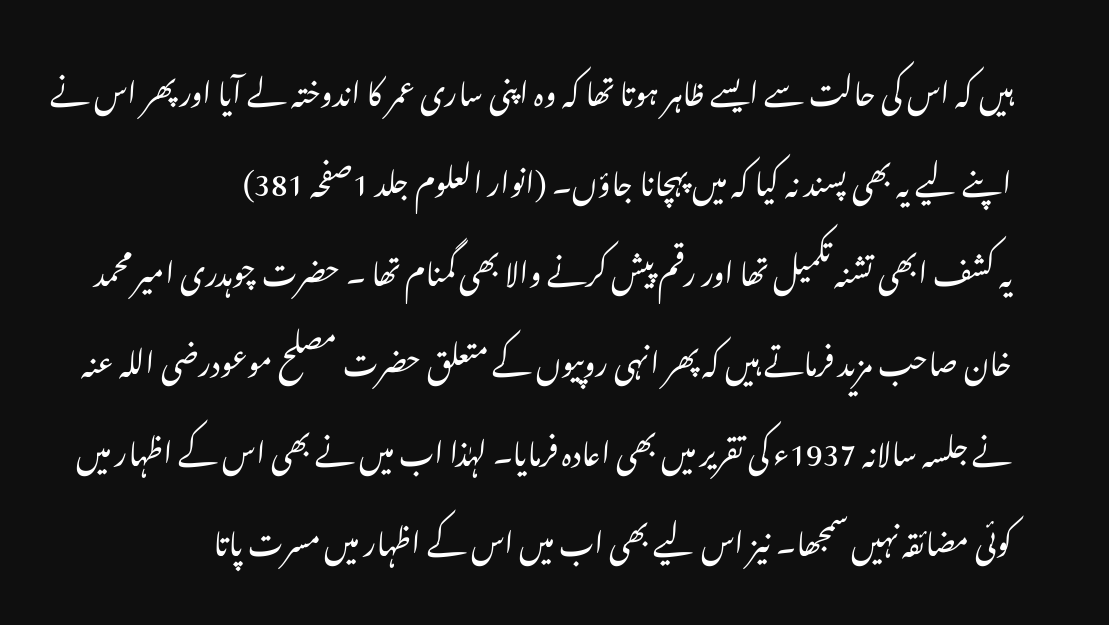ہیں کہ اس کی حالت سے ایسے ظاہر ہوتا تھا کہ وہ اپنی ساری عمر کا اندوختہ لے آیا اور پھر اس نے اپنے لیے یہ بھی پسند نہ کیا کہ میں پہچانا جاؤں۔ (انوار العلوم جلد 1صفحہ 381)
یہ کشف ابھی تشنہ تکمیل تھا اور رقم پیش کرنے والا بھی گمنام تھا ۔ حضرت چوہدری امیر محمد خان صاحب مزید فرماتے ہیں کہ پھر انہی روپیوں کے متعلق حضرت مصلح موعودرضی اللہ عنہ نے جلسہ سالانہ 1937ء کی تقریر میں بھی اعادہ فرمایا۔ لہٰذا اب میں نے بھی اس کے اظہار میں کوئی مضائقہ نہیں سمجھا۔ نیز اس لیے بھی اب میں اس کے اظہار میں مسرت پاتا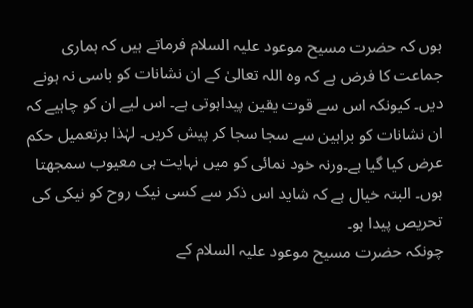ہوں کہ حضرت مسیح موعود علیہ السلام فرماتے ہیں کہ ہماری جماعت کا فرض ہے کہ وہ اللہ تعالیٰ کے ان نشانات کو باسی نہ ہونے دیں۔ کیونکہ اس سے قوت یقین پیداہوتی ہے۔ اس لیے ان کو چاہیے کہ ان نشانات کو براہین سے سجا سجا کر پیش کریں۔ لہٰذا برتعمیل حکم عرض کیا گیا ہے۔ورنہ خود نمائی کو میں نہایت ہی معیوب سمجھتا ہوں۔ البتہ خیال ہے کہ شاید اس ذکر سے کسی نیک روح کو نیکی کی تحریص پیدا ہو۔
چونکہ حضرت مسیح موعود علیہ السلام کے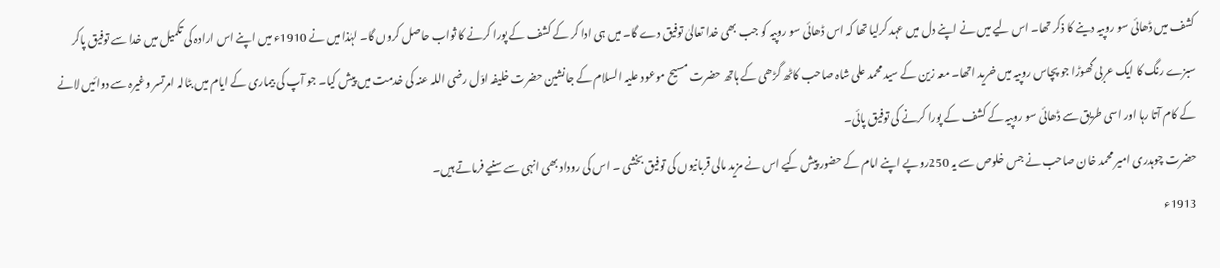کشف میں ڈھائی سو روپیہ دینے کا ذکر تھا۔ اس لیے میں نے اپنے دل میں عہد کرلیا تھا کہ اس ڈھائی سو روپیہ کو جب بھی خدا تعالیٰ توفیق دے گا۔ میں ہی ادا کر کے کشف کے پورا کرنے کا ثواب حاصل کروں گا۔ لہٰذا میں نے 1910ء میں اپنے اس ارادہ کی تکمیل میں خدا سے توفیق پاکر سبزے رنگ کا ایک عربی گھوڑا جو پچاس روپیہ میں خرید اتھا۔ معہ زین کے سید محمد علی شاہ صاحب کاٹھ گڑھی کے ہاتھ حضرت مسیح موعود علیہ السلام کے جانشین حضرت خلیفہ اوّل رضی اللہ عنہ کی خدمت میں پیش کیا۔ جو آپ کی بیماری کے ایام میں بٹالہ امرتسر وغیرہ سے دوائیں لانے کے کام آتا رہا اور اسی طریق سے ڈھائی سو روپیہ کے کشف کے پورا کرنے کی توفیق پائی۔
حضرت چوہدری امیر محمد خان صاحب نے جس خلوص سے یہ 250روپے اپنے امام کے حضور پیش کیے اس نے مزید مالی قربانیوں کی توفیق بخشی ۔ اس کی روداد بھی انہی سے سنیے فرماتے ہیں۔
1913ء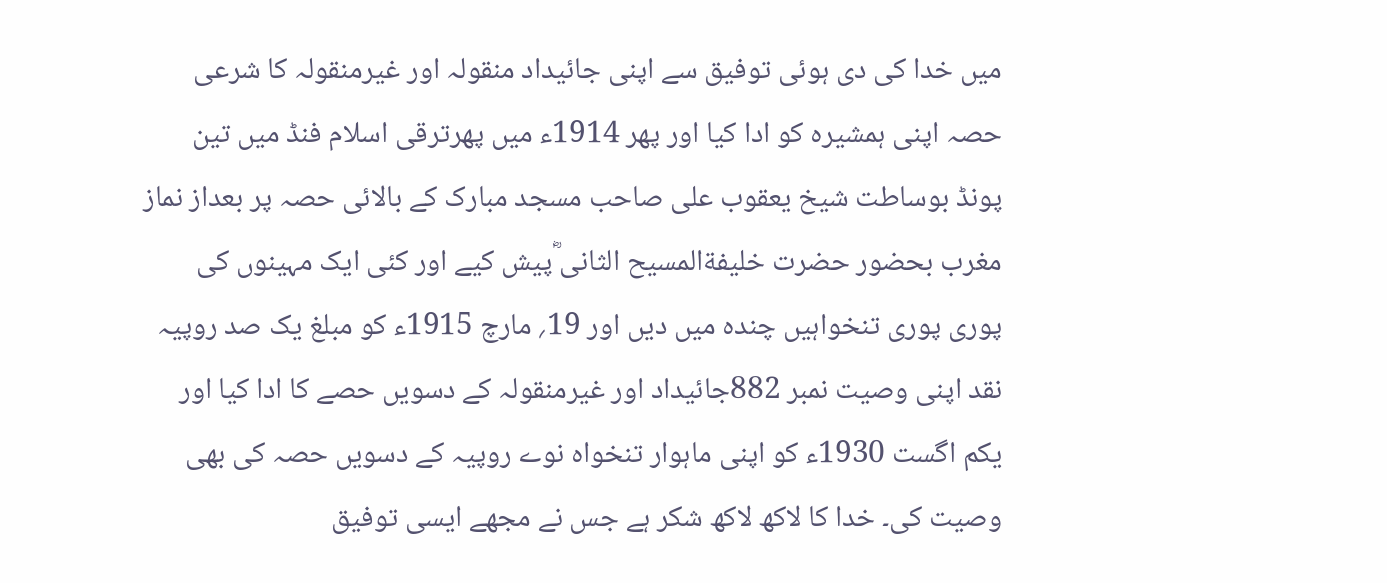میں خدا کی دی ہوئی توفیق سے اپنی جائیداد منقولہ اور غیرمنقولہ کا شرعی حصہ اپنی ہمشیرہ کو ادا کیا اور پھر 1914ء میں پھرترقی اسلام فنڈ میں تین پونڈ بوساطت شیخ یعقوب علی صاحب مسجد مبارک کے بالائی حصہ پر بعداز نماز مغرب بحضور حضرت خلیفةالمسیح الثانی ؓپیش کیے اور کئی ایک مہینوں کی پوری پوری تنخواہیں چندہ میں دیں اور 19؍ مارچ 1915ء کو مبلغ یک صد روپیہ نقد اپنی وصیت نمبر 882جائیداد اور غیرمنقولہ کے دسویں حصے کا ادا کیا اور یکم اگست 1930ء کو اپنی ماہوار تنخواہ نوے روپیہ کے دسویں حصہ کی بھی وصیت کی۔ خدا کا لاکھ لاکھ شکر ہے جس نے مجھے ایسی توفیق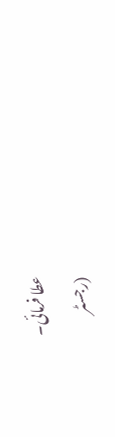عطا فرمائی۔
(رجسٹر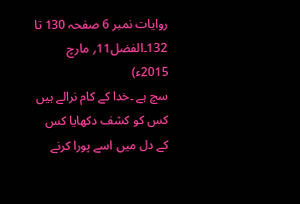روایات نمبر 6 صفحہ 130 تا 132۔الفضل11؍ مارچ 2015ء)
سچ ہے ۔خدا کے کام نرالے ہیں کس کو کشف دکھایا کس کے دل میں اسے پورا کرنے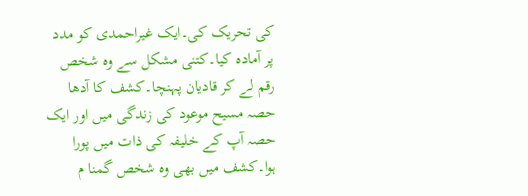کی تحریک کی۔ایک غیراحمدی کو مدد پر آمادہ کیا۔کتنی مشکل سے وہ شخص رقم لے کر قادیان پہنچا۔کشف کا آدھا حصہ مسیح موعود کی زندگی میں اور ایک حصہ آپ کے خلیفہ کی ذات میں پورا ہوا۔کشف میں بھی وہ شخص گمنا م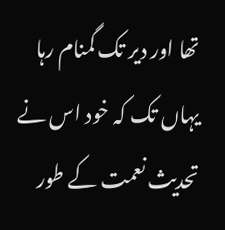تھا اور دیر تک گمنام رہا یہاں تک کہ خود اس نے تحدیث نعمت کے طور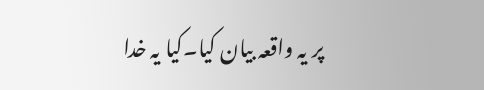پر یہ واقعہ بیان کیا۔کیا یہ خدا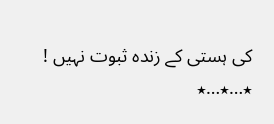کی ہستی کے زندہ ثبوت نہیں !
٭…٭…٭